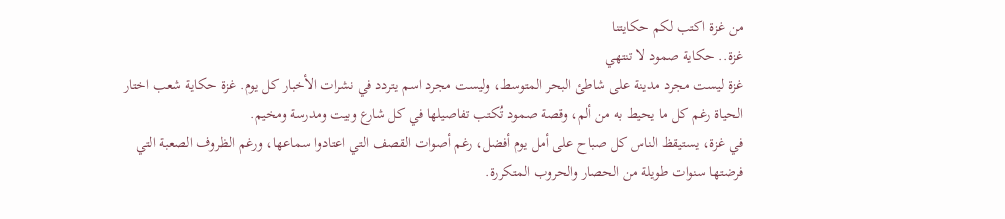من غزة اكتب لكم حكايتنا
غزة.. حكاية صمود لا تنتهي
غزة ليست مجرد مدينة على شاطئ البحر المتوسط، وليست مجرد اسم يتردد في نشرات الأخبار كل يوم. غزة حكاية شعب اختار الحياة رغم كل ما يحيط به من ألم، وقصة صمود تُكتب تفاصيلها في كل شارع وبيت ومدرسة ومخيم.
في غزة، يستيقظ الناس كل صباح على أمل يوم أفضل، رغم أصوات القصف التي اعتادوا سماعها، ورغم الظروف الصعبة التي فرضتها سنوات طويلة من الحصار والحروب المتكررة.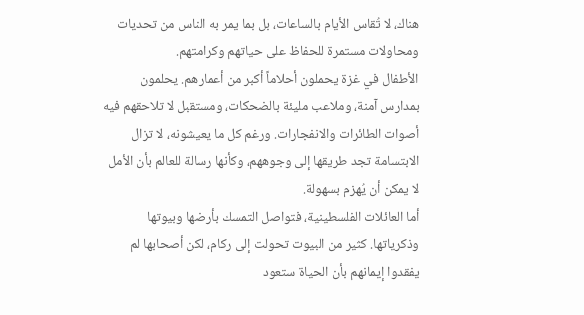هناك، لا تُقاس الأيام بالساعات، بل بما يمر به الناس من تحديات ومحاولات مستمرة للحفاظ على حياتهم وكرامتهم.
الأطفال في غزة يحملون أحلاماً أكبر من أعمارهم. يحلمون بمدارس آمنة، وملاعب مليئة بالضحكات، ومستقبل لا تلاحقهم فيه أصوات الطائرات والانفجارات. ورغم كل ما يعيشونه، لا تزال الابتسامة تجد طريقها إلى وجوههم، وكأنها رسالة للعالم بأن الأمل لا يمكن أن يُهزم بسهولة.
أما العائلات الفلسطينية، فتواصل التمسك بأرضها وبيوتها وذكرياتها. كثير من البيوت تحولت إلى ركام، لكن أصحابها لم يفقدوا إيمانهم بأن الحياة ستعود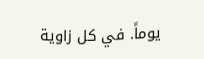يوماً. في كل زاوية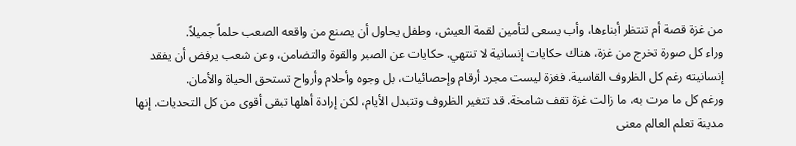من غزة قصة أم تنتظر أبناءها، وأب يسعى لتأمين لقمة العيش، وطفل يحاول أن يصنع من واقعه الصعب حلماً جميلاً.
وراء كل صورة تخرج من غزة، هناك حكايات إنسانية لا تنتهي. حكايات عن الصبر والقوة والتضامن، وعن شعب يرفض أن يفقد إنسانيته رغم كل الظروف القاسية. فغزة ليست مجرد أرقام وإحصائيات، بل وجوه وأحلام وأرواح تستحق الحياة والأمان.
ورغم كل ما مرت به، ما زالت غزة تقف شامخة. قد تتغير الظروف وتتبدل الأيام، لكن إرادة أهلها تبقى أقوى من كل التحديات. إنها مدينة تعلم العالم معنى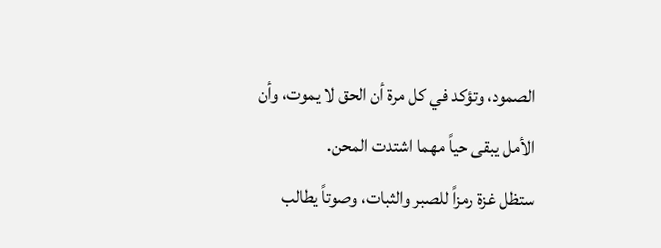الصمود، وتؤكد في كل مرة أن الحق لا يموت، وأن الأمل يبقى حياً مهما اشتدت المحن.
ستظل غزة رمزاً للصبر والثبات، وصوتاً يطالب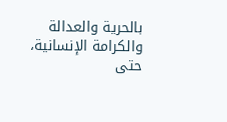بالحرية والعدالة والكرامة الإنسانية، حتى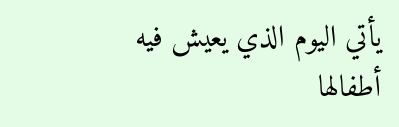يأتي اليوم الذي يعيش فيه أطفالها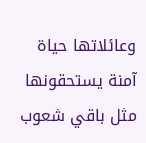وعائلاتها حياة آمنة يستحقونها مثل باقي شعوب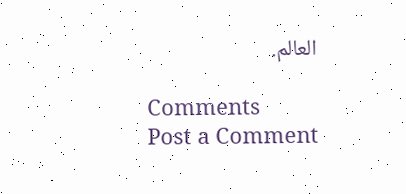العالم.

Comments
Post a Comment